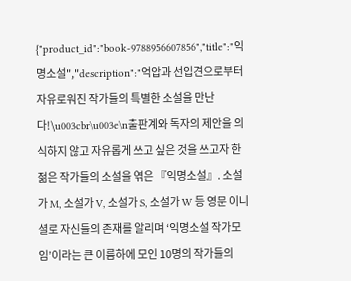{"product_id":"book-9788956607856","title":"익명소설","description":"억압과 선입견으로부터 자유로워진 작가들의 특별한 소설을 만난다!\u003cbr\u003e\n출판계와 독자의 제안을 의식하지 않고 자유롭게 쓰고 싶은 것을 쓰고자 한 젊은 작가들의 소설을 엮은 『익명소설』. 소설가 M, 소설가 V, 소설가 S, 소설가 W 등 영문 이니셜로 자신들의 존재를 알리며 ‘익명소설 작가모임’이라는 큰 이름하에 모인 10명의 작가들의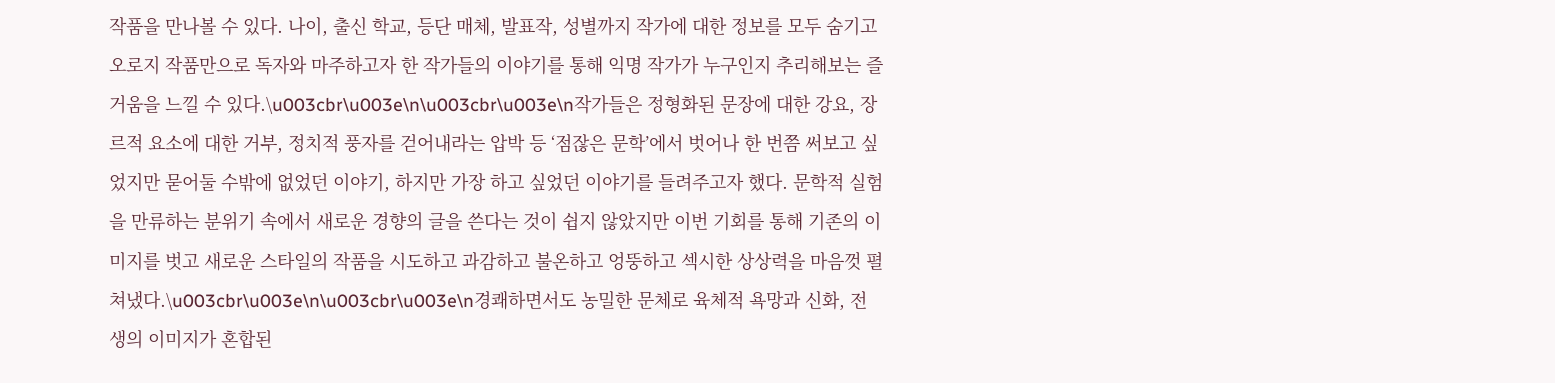작품을 만나볼 수 있다. 나이, 출신 학교, 등단 매체, 발표작, 성별까지 작가에 대한 정보를 모두 숨기고 오로지 작품만으로 독자와 마주하고자 한 작가들의 이야기를 통해 익명 작가가 누구인지 추리해보는 즐거움을 느낄 수 있다.\u003cbr\u003e\n\u003cbr\u003e\n작가들은 정형화된 문장에 대한 강요, 장르적 요소에 대한 거부, 정치적 풍자를 걷어내라는 압박 등 ‘점잖은 문학’에서 벗어나 한 번쯤 써보고 싶었지만 묻어둘 수밖에 없었던 이야기, 하지만 가장 하고 싶었던 이야기를 들려주고자 했다. 문학적 실험을 만류하는 분위기 속에서 새로운 경향의 글을 쓴다는 것이 쉽지 않았지만 이번 기회를 통해 기존의 이미지를 벗고 새로운 스타일의 작품을 시도하고 과감하고 불온하고 엉뚱하고 섹시한 상상력을 마음껏 펼쳐냈다.\u003cbr\u003e\n\u003cbr\u003e\n경쾌하면서도 농밀한 문체로 육체적 욕망과 신화, 전생의 이미지가 혼합된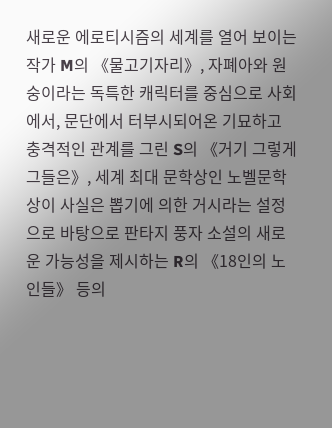새로운 에로티시즘의 세계를 열어 보이는 작가 M의 《물고기자리》, 자폐아와 원숭이라는 독특한 캐릭터를 중심으로 사회에서, 문단에서 터부시되어온 기묘하고 충격적인 관계를 그린 S의 《거기 그렇게 그들은》, 세계 최대 문학상인 노벨문학상이 사실은 뽑기에 의한 거시라는 설정으로 바탕으로 판타지 풍자 소설의 새로운 가능성을 제시하는 R의 《18인의 노인들》 등의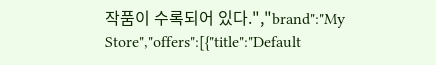작품이 수록되어 있다.","brand":"My Store","offers":[{"title":"Default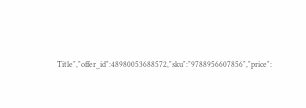Title","offer_id":48980053688572,"sku":"9788956607856","price":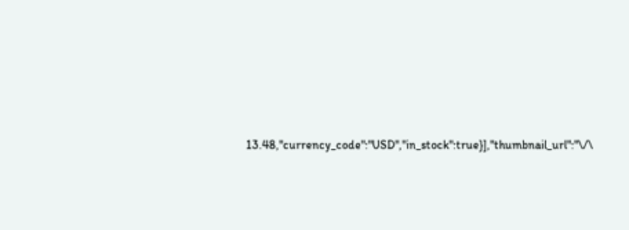13.48,"currency_code":"USD","in_stock":true}],"thumbnail_url":"\/\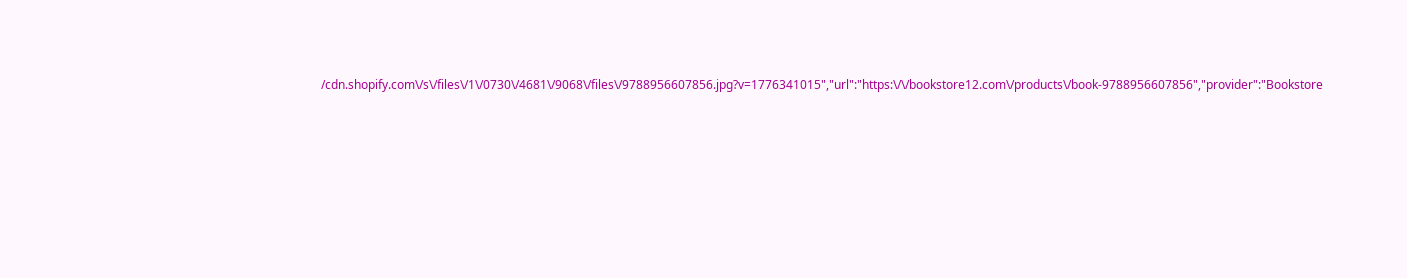/cdn.shopify.com\/s\/files\/1\/0730\/4681\/9068\/files\/9788956607856.jpg?v=1776341015","url":"https:\/\/bookstore12.com\/products\/book-9788956607856","provider":"Bookstore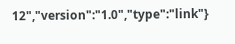12","version":"1.0","type":"link"}